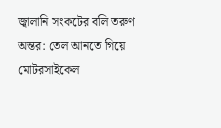জ্বালানি সংকটের বলি তরুণ অন্তর: তেল আনতে গিয়ে মোটরসাইকেল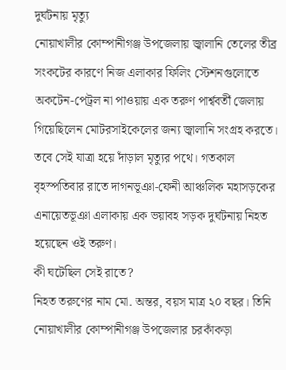দুর্ঘটনায় মৃত্যু
নোয়াখালীর কোম্পানীগঞ্জ উপজেলায় জ্বালানি তেলের তীব্র সংকটের কারণে নিজ এলাকার ফিলিং স্টেশনগুলোতে অকটেন-পেট্রল না পাওয়ায় এক তরুণ পার্শ্ববর্তী জেলায় গিয়েছিলেন মোটরসাইকেলের জন্য জ্বালানি সংগ্রহ করতে। তবে সেই যাত্রা হয়ে দাঁড়াল মৃত্যুর পথে। গতকাল বৃহস্পতিবার রাতে দাগনভূঞা-ফেনী আঞ্চলিক মহাসড়কের এনায়েতভূঞা এলাকায় এক ভয়াবহ সড়ক দুর্ঘটনায় নিহত হয়েছেন ওই তরুণ।
কী ঘটেছিল সেই রাতে?
নিহত তরুণের নাম মো. অন্তর, বয়স মাত্র ২০ বছর। তিনি নোয়াখালীর কোম্পানীগঞ্জ উপজেলার চরকাঁকড়া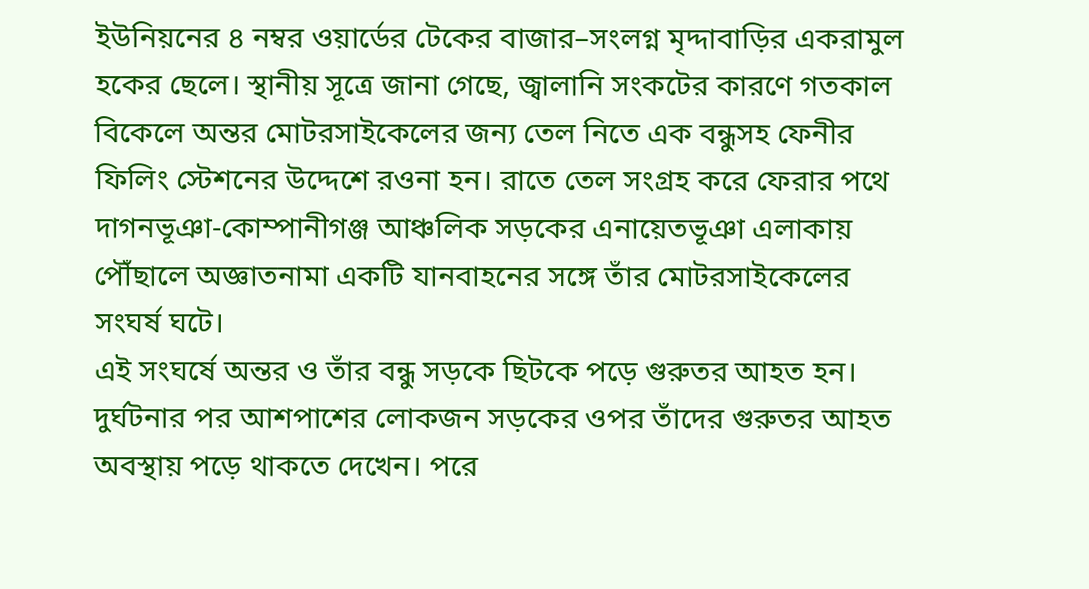ইউনিয়নের ৪ নম্বর ওয়ার্ডের টেকের বাজার–সংলগ্ন মৃদ্দাবাড়ির একরামুল হকের ছেলে। স্থানীয় সূত্রে জানা গেছে, জ্বালানি সংকটের কারণে গতকাল বিকেলে অন্তর মোটরসাইকেলের জন্য তেল নিতে এক বন্ধুসহ ফেনীর ফিলিং স্টেশনের উদ্দেশে রওনা হন। রাতে তেল সংগ্রহ করে ফেরার পথে দাগনভূঞা-কোম্পানীগঞ্জ আঞ্চলিক সড়কের এনায়েতভূঞা এলাকায় পৌঁছালে অজ্ঞাতনামা একটি যানবাহনের সঙ্গে তাঁর মোটরসাইকেলের সংঘর্ষ ঘটে।
এই সংঘর্ষে অন্তর ও তাঁর বন্ধু সড়কে ছিটকে পড়ে গুরুতর আহত হন। দুর্ঘটনার পর আশপাশের লোকজন সড়কের ওপর তাঁদের গুরুতর আহত অবস্থায় পড়ে থাকতে দেখেন। পরে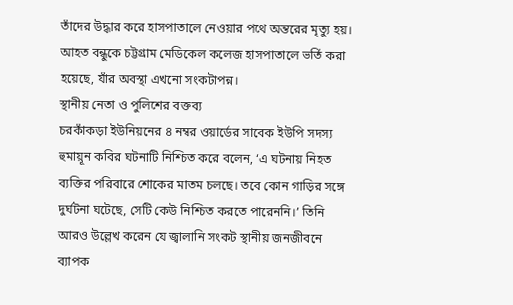তাঁদের উদ্ধার করে হাসপাতালে নেওয়ার পথে অন্তরের মৃত্যু হয়। আহত বন্ধুকে চট্টগ্রাম মেডিকেল কলেজ হাসপাতালে ভর্তি করা হয়েছে, যাঁর অবস্থা এখনো সংকটাপন্ন।
স্থানীয় নেতা ও পুলিশের বক্তব্য
চরকাঁকড়া ইউনিয়নের ৪ নম্বর ওয়ার্ডের সাবেক ইউপি সদস্য হুমায়ূন কবির ঘটনাটি নিশ্চিত করে বলেন, ‘এ ঘটনায় নিহত ব্যক্তির পরিবারে শোকের মাতম চলছে। তবে কোন গাড়ির সঙ্গে দুর্ঘটনা ঘটেছে, সেটি কেউ নিশ্চিত করতে পারেননি।’ তিনি আরও উল্লেখ করেন যে জ্বালানি সংকট স্থানীয় জনজীবনে ব্যাপক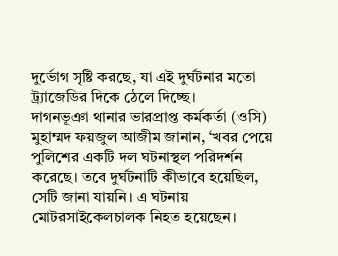দুর্ভোগ সৃষ্টি করছে, যা এই দুর্ঘটনার মতো ট্র্যাজেডির দিকে ঠেলে দিচ্ছে।
দাগনভূঞা থানার ভারপ্রাপ্ত কর্মকর্তা (ওসি) মুহাম্মদ ফয়জুল আজীম জানান, ‘খবর পেয়ে পুলিশের একটি দল ঘটনাস্থল পরিদর্শন করেছে। তবে দুর্ঘটনাটি কীভাবে হয়েছিল, সেটি জানা যায়নি। এ ঘটনায় মোটরসাইকেলচালক নিহত হয়েছেন।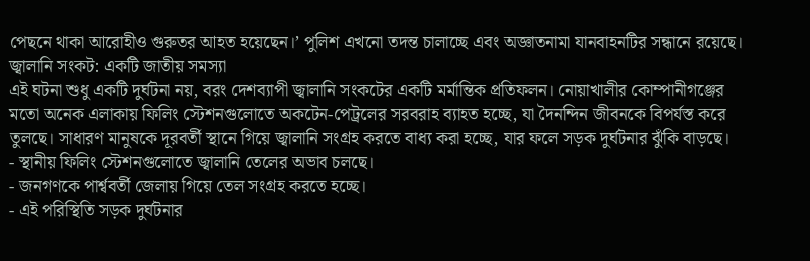পেছনে থাকা আরোহীও গুরুতর আহত হয়েছেন।’ পুলিশ এখনো তদন্ত চালাচ্ছে এবং অজ্ঞাতনামা যানবাহনটির সন্ধানে রয়েছে।
জ্বালানি সংকট: একটি জাতীয় সমস্যা
এই ঘটনা শুধু একটি দুর্ঘটনা নয়, বরং দেশব্যাপী জ্বালানি সংকটের একটি মর্মান্তিক প্রতিফলন। নোয়াখালীর কোম্পানীগঞ্জের মতো অনেক এলাকায় ফিলিং স্টেশনগুলোতে অকটেন-পেট্রলের সরবরাহ ব্যাহত হচ্ছে, যা দৈনন্দিন জীবনকে বিপর্যস্ত করে তুলছে। সাধারণ মানুষকে দূরবর্তী স্থানে গিয়ে জ্বালানি সংগ্রহ করতে বাধ্য করা হচ্ছে, যার ফলে সড়ক দুর্ঘটনার ঝুঁকি বাড়ছে।
- স্থানীয় ফিলিং স্টেশনগুলোতে জ্বালানি তেলের অভাব চলছে।
- জনগণকে পার্শ্ববর্তী জেলায় গিয়ে তেল সংগ্রহ করতে হচ্ছে।
- এই পরিস্থিতি সড়ক দুর্ঘটনার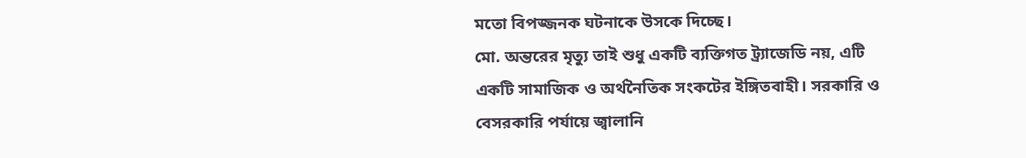মতো বিপজ্জনক ঘটনাকে উসকে দিচ্ছে।
মো. অন্তরের মৃত্যু তাই শুধু একটি ব্যক্তিগত ট্র্যাজেডি নয়, এটি একটি সামাজিক ও অর্থনৈতিক সংকটের ইঙ্গিতবাহী। সরকারি ও বেসরকারি পর্যায়ে জ্বালানি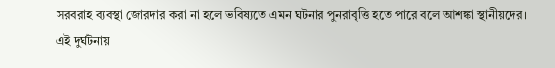সরবরাহ ব্যবস্থা জোরদার করা না হলে ভবিষ্যতে এমন ঘটনার পুনরাবৃত্তি হতে পারে বলে আশঙ্কা স্থানীয়দের।
এই দুর্ঘটনায়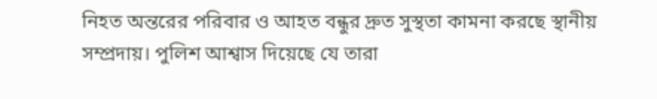নিহত অন্তরের পরিবার ও আহত বন্ধুর দ্রুত সুস্থতা কামনা করছে স্থানীয় সম্প্রদায়। পুলিশ আশ্বাস দিয়েছে যে তারা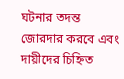ঘটনার তদন্ত জোরদার করবে এবং দায়ীদের চিহ্নিত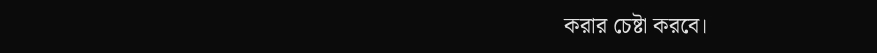করার চেষ্টা করবে।